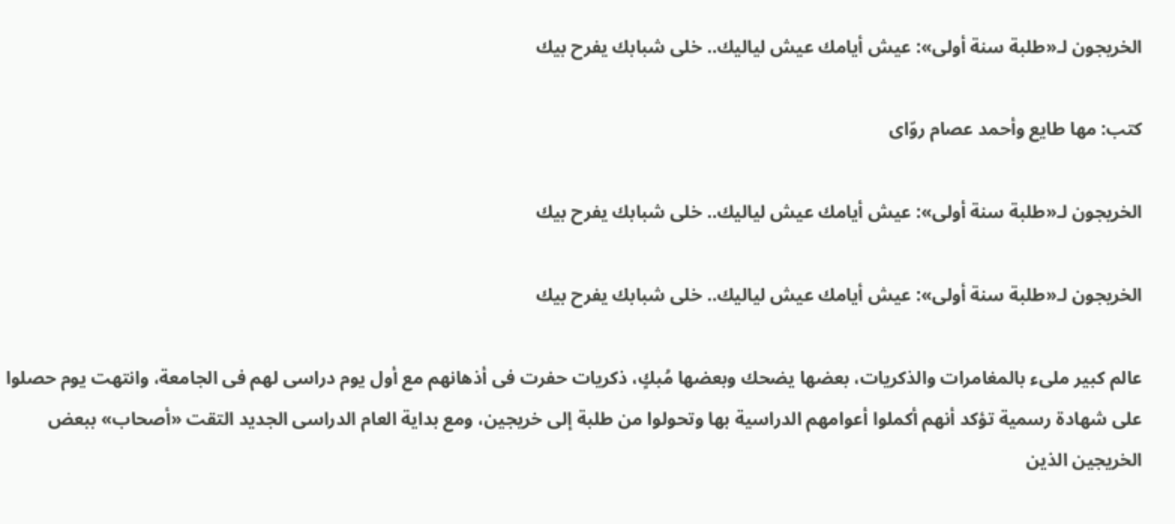الخريجون لـ«طلبة سنة أولى»: عيش أيامك عيش لياليك.. خلى شبابك يفرح بيك

كتب: مها طايع وأحمد عصام روّاى

الخريجون لـ«طلبة سنة أولى»: عيش أيامك عيش لياليك.. خلى شبابك يفرح بيك

الخريجون لـ«طلبة سنة أولى»: عيش أيامك عيش لياليك.. خلى شبابك يفرح بيك

عالم كبير ملىء بالمغامرات والذكريات، بعضها يضحك وبعضها مُبكٍ، ذكريات حفرت فى أذهانهم مع أول يوم دراسى لهم فى الجامعة، وانتهت يوم حصلوا على شهادة رسمية تؤكد أنهم أكملوا أعوامهم الدراسية بها وتحولوا من طلبة إلى خريجين، ومع بداية العام الدراسى الجديد التقت «أصحاب» ببعض الخريجين الذين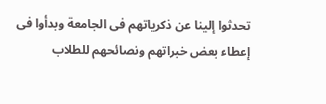تحدثوا إلينا عن ذكرياتهم فى الجامعة وبدأوا فى إعطاء بعض خبراتهم ونصائحهم للطلاب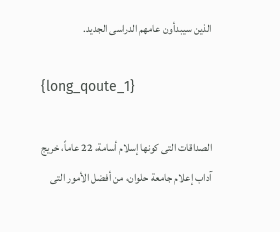الذين سيبدأون عامهم الدراسى الجديد.

{long_qoute_1}

الصداقات التى كونها إسلام أسامة، 22 عاماً، خريج آداب إعلام جامعة حلوان، من أفضل الأمور التى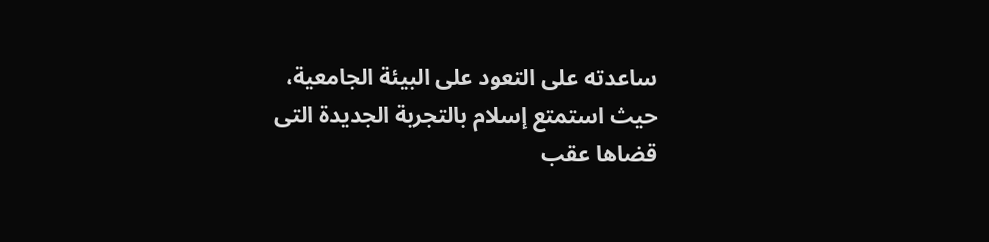ساعدته على التعود على البيئة الجامعية، حيث استمتع إسلام بالتجربة الجديدة التى قضاها عقب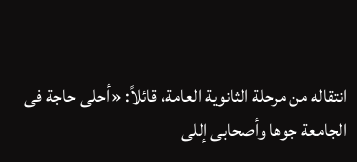انتقاله من مرحلة الثانوية العامة، قائلاً: «أحلى حاجة فى الجامعة جوها وأصحابى إللى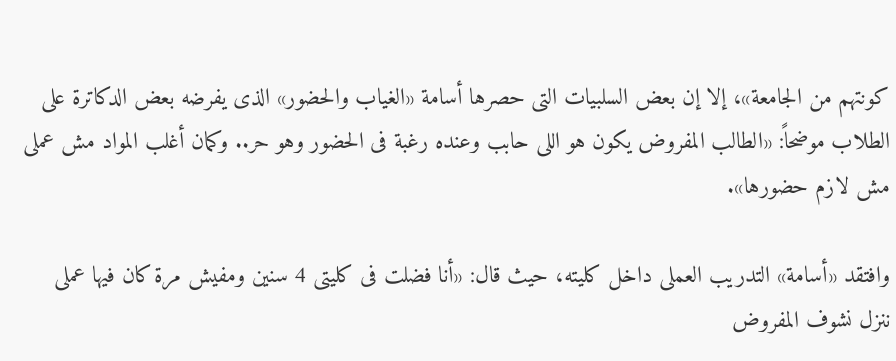كونتهم من الجامعة»، إلا إن بعض السلبيات التى حصرها أسامة «الغياب والحضور» الذى يفرضه بعض الدكاترة على الطلاب موضحاً: «الطالب المفروض يكون هو اللى حابب وعنده رغبة فى الحضور وهو حر.. وكمان أغلب المواد مش عملى مش لازم حضورها».

وافتقد «أسامة» التدريب العملى داخل كليته، حيث قال: «أنا فضلت فى كليتى 4 سنين ومفيش مرة كان فيها عملى ننزل نشوف المفروض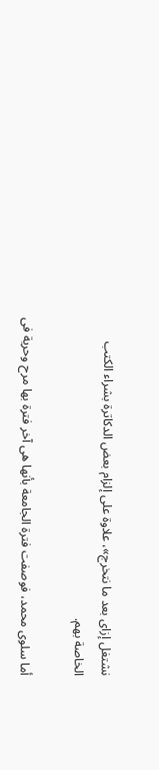نشتغل إزاى بعد ما نتخرج»، علاوة على إلزام بعض الدكاترة بشراء الكتب الخاصة بهم.

أما سلوى محمد، فوصفت فترة الجامعة بأنها هى آخر فترة بها مرح وحرية فى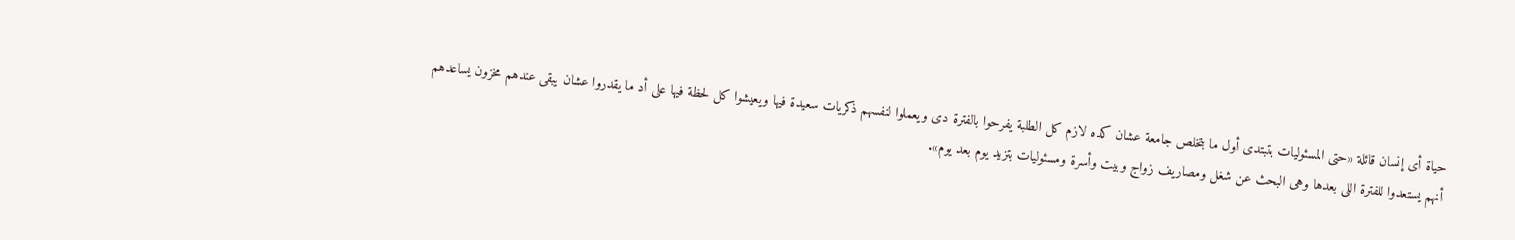حياة أى إنسان قائلة «حتى المسئوليات بتبتدى أول ما بتخلص جامعة عشان كده لازم كل الطلبة يفرحوا بالفترة دى ويعملوا لنفسهم ذكريات سعيدة فيها ويعيشوا كل لحظة فيها على أد ما يقدروا عشان يبقى عندهم مخزون يساعدهم أنهم يستعدوا للفترة اللى بعدها وهى البحث عن شغل ومصاريف زواج وبيت وأسرة ومسئوليات بتزيد يوم بعد يوم».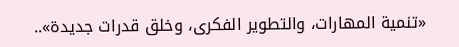«تنمية المهارات، والتطوير الفكرى، وخلق قدرات جديدة»..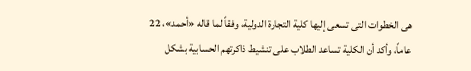هى الخطوات التى تسعى إليها كلية التجارة الدولية، وفقاً لما قاله «أحمد»، 22 عاماً، وأكد أن الكلية تساعد الطلاب على تنشيط ذاكرتهم الحسابية بشكل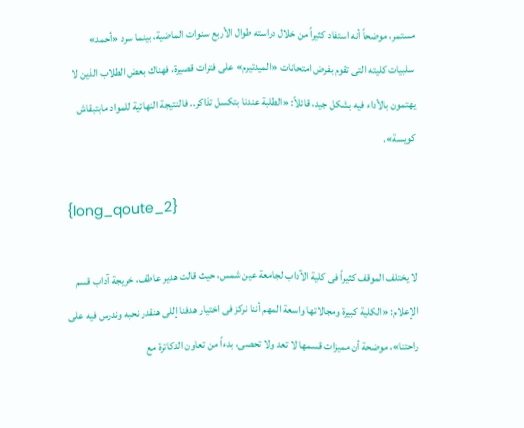مستمر، موضحاً أنه استفاد كثيراً من خلال دراسته طوال الأربع سنوات الماضية، بينما سرد «أحمد» سلبيات كليته التى تقوم بفرض امتحانات «الميدتيرم» على فترات قصيرة، فهناك بعض الطلاب الذين لا يهتمون بالأداء فيه بشكل جيد، قائلاً: «الطلبة عندنا بتكسل تذاكر.. فالنتيجة النهائية للمواد مابتبقاش كويسة».

{long_qoute_2}

لا يختلف الموقف كثيراً فى كلية الآداب لجامعة عين شمس، حيث قالت هدير عاطف، خريجة آداب قسم الإعلام: «الكلية كبيرة ومجالاتها واسعة المهم أننا نركز فى اختيار هدفنا إللى هنقدر نحبه وندرس فيه على راحتنا»، موضحة أن مميزات قسمها لا تعد ولا تحصى، بدءاً من تعاون الدكاترة مع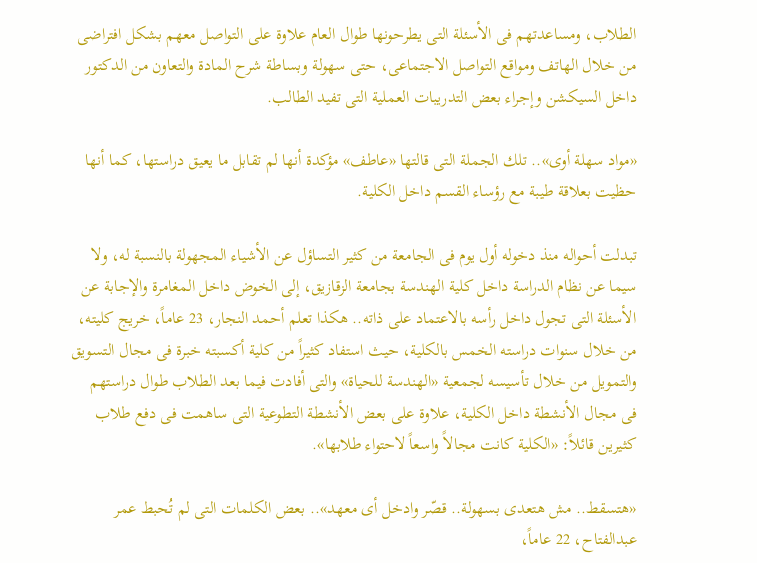الطلاب، ومساعدتهم فى الأسئلة التى يطرحونها طوال العام علاوة على التواصل معهم بشكل افتراضى من خلال الهاتف ومواقع التواصل الاجتماعى، حتى سهولة وبساطة شرح المادة والتعاون من الدكتور داخل السيكشن وإجراء بعض التدريبات العملية التى تفيد الطالب.

«مواد سهلة أوى».. تلك الجملة التى قالتها «عاطف» مؤكدة أنها لم تقابل ما يعيق دراستها، كما أنها حظيت بعلاقة طيبة مع رؤساء القسم داخل الكلية.

تبدلت أحواله منذ دخوله أول يوم فى الجامعة من كثير التساؤل عن الأشياء المجهولة بالنسبة له، ولا سيما عن نظام الدراسة داخل كلية الهندسة بجامعة الزقازيق، إلى الخوض داخل المغامرة والإجابة عن الأسئلة التى تجول داخل رأسه بالاعتماد على ذاته.. هكذا تعلم أحمد النجار، 23 عاماً، خريج كليته، من خلال سنوات دراسته الخمس بالكلية، حيث استفاد كثيراً من كلية أكسبته خبرة فى مجال التسويق والتمويل من خلال تأسيسه لجمعية «الهندسة للحياة» والتى أفادت فيما بعد الطلاب طوال دراستهم فى مجال الأنشطة داخل الكلية، علاوة على بعض الأنشطة التطوعية التى ساهمت فى دفع طلاب كثيرين قائلاً: «الكلية كانت مجالاً واسعاً لاحتواء طلابها».

«هتسقط.. مش هتعدى بسهولة.. قصّر وادخل أى معهد».. بعض الكلمات التى لم تُحبط عمر عبدالفتاح، 22 عاماً،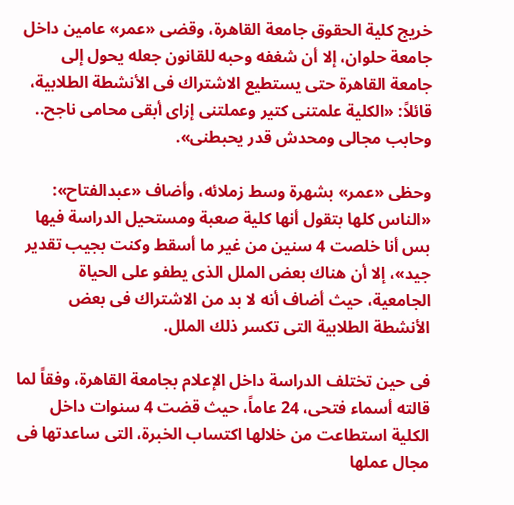خريج كلية الحقوق جامعة القاهرة، وقضى «عمر» عامين داخل جامعة حلوان، إلا أن شغفه وحبه للقانون جعله يحول إلى جامعة القاهرة حتى يستطيع الاشتراك فى الأنشطة الطلابية، قائلاً: «الكلية علمتنى كتير وعملتنى إزاى أبقى محامى ناجح.. وحابب مجالى ومحدش قدر يحبطنى».

وحظى «عمر» بشهرة وسط زملائه، وأضاف «عبدالفتاح»: «الناس كلها بتقول أنها كلية صعبة ومستحيل الدراسة فيها بس أنا خلصت 4 سنين من غير ما أسقط وكنت بجيب تقدير جيد»، إلا أن هناك بعض الملل الذى يطفو على الحياة الجامعية، حيث أضاف أنه لا بد من الاشتراك فى بعض الأنشطة الطلابية التى تكسر ذلك الملل.

فى حين تختلف الدراسة داخل الإعلام بجامعة القاهرة، وفقاً لما قالته أسماء فتحى، 24 عاماً، حيث قضت 4 سنوات داخل الكلية استطاعت من خلالها اكتساب الخبرة، التى ساعدتها فى مجال عملها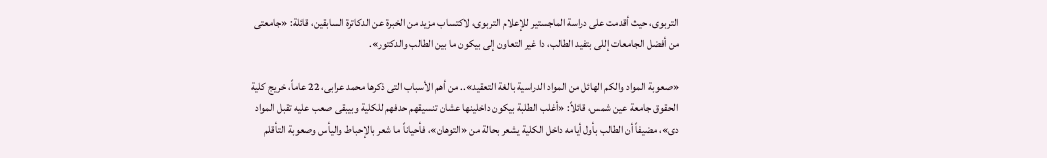التربوى، حيث أقدمت على دراسة الماجستير للإعلام التربوى، لاكتساب مزيد من الخبرة عن الدكاترة السابقين، قائلة: «جامعتى من أفضل الجامعات إللى بتفيد الطالب، دا غير التعاون إلى بيكون ما بين الطالب والدكتور».

«صعوبة المواد والكم الهائل من المواد الدراسية بالغة التعقيد».. من أهم الأسباب التى ذكرها محمد عرابى، 22 عاماً، خريج كلية الحقوق جامعة عين شمس، قائلاً: «أغلب الطلبة بيكون داخلينها عشان تنسيقهم حدفهم للكلية وبيبقى صعب عليه تقبل المواد دى»، مضيفاً أن الطالب بأول أيامه داخل الكلية يشعر بحالة من «التوهان»، فأحياناً ما شعر بالإحباط واليأس وصعوبة التأقلم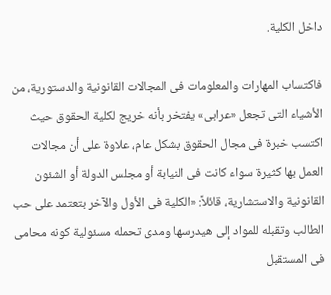داخل الكلية.

فاكتساب المهارات والمعلومات فى المجالات القانونية والدستورية، من الأشياء التى تجعل «عرابى» يفتخر بأنه خريج لكلية الحقوق حيث اكتسب خبرة فى مجال الحقوق بشكل عام، علاوة على أن مجالات العمل بها كثيرة سواء كانت فى النيابة أو مجلس الدولة أو الشئون القانونية والاستشارية، قائلاً: «الكلية فى الأول والآخر بتعتمد على حب الطالب وتقبله للمواد إلى هيدرسها ومدى تحمله مسئولية كونه محامى فى المستقبل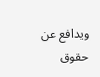ويدافع عن حقوق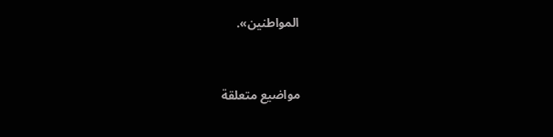المواطنين».


مواضيع متعلقة